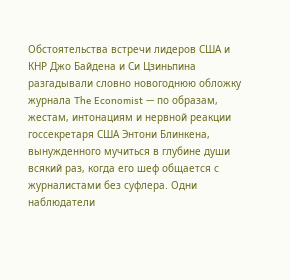Обстоятельства встречи лидеров США и КНР Джо Байдена и Си Цзиньпина разгадывали словно новогоднюю обложку журнала The Economist — по образам, жестам, интонациям и нервной реакции госсекретаря США Энтони Блинкена, вынужденного мучиться в глубине души всякий раз, когда его шеф общается с журналистами без суфлера. Одни наблюдатели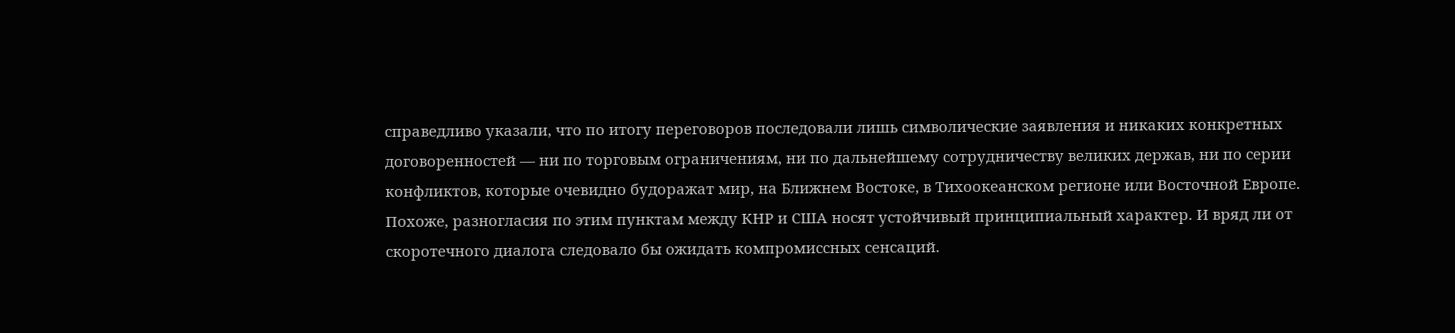справедливо указали, что по итогу переговоров последовали лишь символические заявления и никаких конкретных договоренностей — ни по торговым ограничениям, ни по дальнейшему сотрудничеству великих держав, ни по серии конфликтов, которые очевидно будоражат мир, на Ближнем Востоке, в Тихоокеанском регионе или Восточной Европе. Похоже, разногласия по этим пунктам между КНР и США носят устойчивый принципиальный характер. И вряд ли от скоротечного диалога следовало бы ожидать компромиссных сенсаций.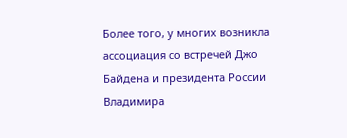Более того, у многих возникла ассоциация со встречей Джо Байдена и президента России Владимира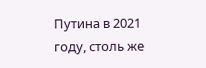Путина в 2021 году, столь же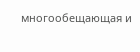многообещающая и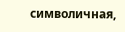символичная,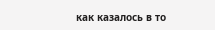как казалось в то